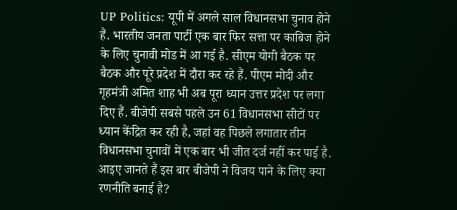UP Politics: यूपी में अगले साल विधानसभा चुनाव होने हैं. भारतीय जनता पार्टी एक बार फिर सत्ता पर काबिज होने के लिए चुनावी मोड में आ गई है. सीएम योगी बैठक पर बैठक और पूरे प्रदेश में दौरा कर रहे हैं. पीएम मोदी और गृहमंत्री अमित शाह भी अब पूरा ध्यान उत्तर प्रदेश पर लगा दिए हैं. बीजेपी सबसे पहले उन 61 विधानसभा सीटों पर ध्यान केंद्रित कर रही है, जहां वह पिछले लगातार तीन विधानसभा चुनावों में एक बार भी जीत दर्ज नहीं कर पाई है. आइए जानते हैं इस बार बीजेपी ने विजय पाने के लिए क्या रणनीति बनाई है?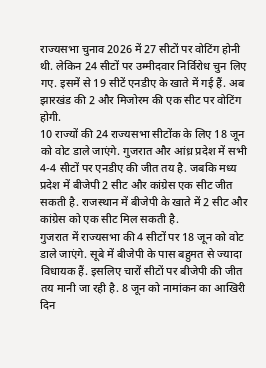राज्यसभा चुनाव 2026 में 27 सीटों पर वोटिंग होनी थी. लेकिन 24 सीटों पर उम्मीदवार निर्विरोध चुन लिए गए. इसमें से 19 सीटें एनडीए के खाते में गई हैं. अब झारखंड की 2 और मिजोरम की एक सीट पर वोटिंग होगी.
10 राज्यों की 24 राज्यसभा सीटोंक के लिए 18 जून को वोट डाले जाएंगे. गुजरात और आंध्र प्रदेश में सभी 4-4 सीटों पर एनडीए की जीत तय है. जबकि मध्य प्रदेश में बीजेपी 2 सीट और कांग्रेस एक सीट जीत सकती है. राजस्थान में बीजेपी के खाते में 2 सीट और कांग्रेस को एक सीट मिल सकती है.
गुजरात में राज्यसभा की 4 सीटों पर 18 जून को वोट डाले जाएंगे. सूबे में बीजेपी के पास बहुमत से ज्यादा विधायक हैं. इसलिए चारों सीटों पर बीजेपी की जीत तय मानी जा रही है. 8 जून को नामांकन का आखिरी दिन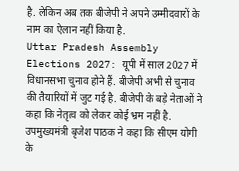है. लेकिन अब तक बीजेपी ने अपने उम्मीदवारों के नाम का ऐलान नहीं किया है.
Uttar Pradesh Assembly Elections 2027: यूपी में साल 2027 में विधानसभा चुनाव होने हैं. बीजेपी अभी से चुनाव की तैयारियों में जुट गई है. बीजेपी के बड़े नेताओं ने कहा कि नेतृत्व को लेकर कोई भ्रम नहीं है. उपमुख्यमंत्री बृजेश पाठक ने कहा कि सीएम योगी के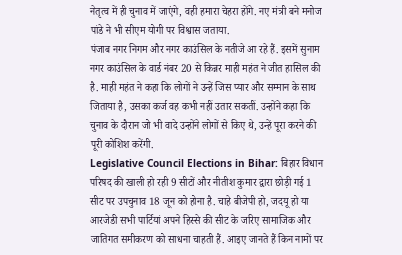नेतृत्व में ही चुनाव में जाएंगे, वही हमारा चेहरा होंगे. नए मंत्री बने मनोज पांडे ने भी सीएम योगी पर विश्वास जताया.
पंजाब नगर निगम और नगर काउंसिल के नतीजे आ रहे हैं. इसमें सुनाम नगर काउंसिल के वार्ड नंबर 20 से किन्नर माही महंत ने जीत हासिल की है. माही महंत ने कहा कि लोगों ने उन्हें जिस प्यार और सम्मान के साथ जिताया है, उसका कर्ज वह कभी नहीं उतार सकतीं. उन्होंने कहा कि चुनाव के दौरान जो भी वादे उन्होंने लोगों से किए थे, उन्हें पूरा करने की पूरी कोशिश करेंगी.
Legislative Council Elections in Bihar: बिहार विधान परिषद की खाली हो रही 9 सीटों और नीतीश कुमार द्वारा छोड़ी गई 1 सीट पर उपचुनाव 18 जून को होना है. चाहे बीजेपी हो, जदयू हो या आरजेडी सभी पार्टियां अपने हिस्से की सीट के जरिए सामाजिक और जातिगत समीकरण को साधना चाहती हैं. आइए जानते हैं किन नामों पर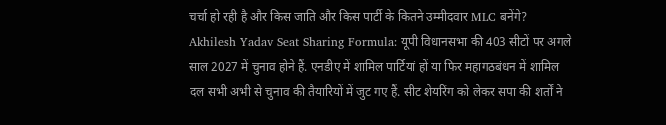चर्चा हो रही है और किस जाति और किस पार्टी के कितने उम्मीदवार MLC बनेंगे?
Akhilesh Yadav Seat Sharing Formula: यूपी विधानसभा की 403 सीटों पर अगले साल 2027 में चुनाव होने हैं. एनडीए में शामिल पार्टियां हों या फिर महागठबंधन में शामिल दल सभी अभी से चुनाव की तैयारियों में जुट गए हैं. सीट शेयरिंग को लेकर सपा की शर्तों ने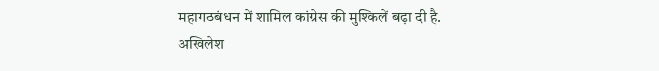महागठबंधन में शामिल कांग्रेस की मुश्किलें बढ़ा दी है. अखिलेश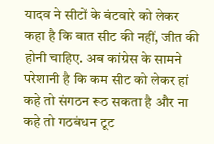यादव ने सीटों के बंटवारे को लेकर कहा है कि बात सीट की नहीं, जीत की होनी चाहिए. अब कांग्रेस के सामने परेशानी है कि कम सीट को लेकर हां कहे तो संगठन रूठ सकता है और ना कहे तो गठबंधन टूट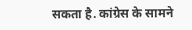सकता है. कांग्रेस के सामने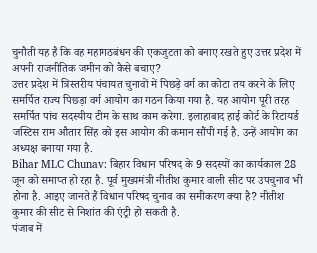चुनौती यह है कि वह महागठबंधन की एकजुटता को बनाए रखते हुए उत्तर प्रदेश में अपनी राजनीतिक जमीन को कैसे बचाए?
उत्तर प्रदेश में त्रिस्तरीय पंचायत चुनावों में पिछड़े वर्ग का कोटा तय करने के लिए समर्पित राज्य पिछड़ा वर्ग आयोग का गठन किया गया है. यह आयोग पूरी तरह समर्पित पांच सदस्यीय टीम के साथ काम करेगा. इलाहाबाद हाई कोर्ट के रिटायर्ड जस्टिस राम औतार सिंह को इस आयोग की कमान सौंपी गई है. उन्हें आयोग का अध्यक्ष बनाया गया है.
Bihar MLC Chunav: बिहार विधान परिषद के 9 सदस्यों का कार्यकाल 28 जून को समाप्त हो रहा है. पूर्व मुख्यमंत्री नीतीश कुमार वाली सीट पर उपचुनाव भी होना है. आइए जानते हैं विधान परिषद चुनाव का समीकरण क्या है? नीतीश कुमार की सीट से निशांत की एंट्री हो सकती है.
पंजाब में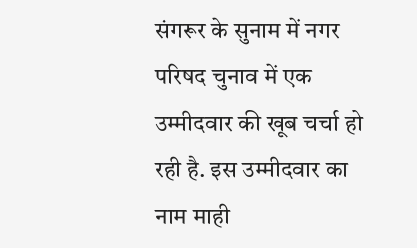संगरूर के सुनाम में नगर परिषद चुनाव में एक उम्मीदवार की खूब चर्चा हो रही है. इस उम्मीदवार का नाम माही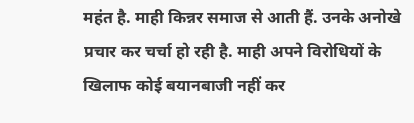महंत है. माही किन्नर समाज से आती हैं. उनके अनोखे प्रचार कर चर्चा हो रही है. माही अपने विरोधियों के खिलाफ कोई बयानबाजी नहीं कर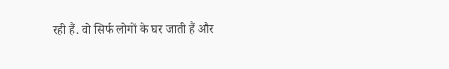रही हैं. वो सिर्फ लोगों के घर जाती हैं और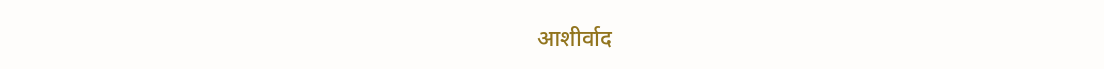आशीर्वाद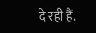दे रही हैं.